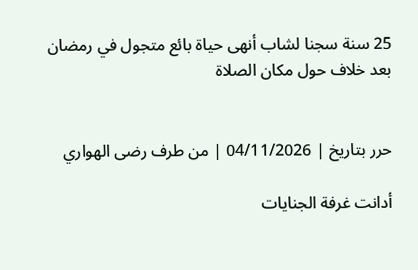25 سنة سجنا لشاب أنهى حياة بائع متجول في رمضان بعد خلاف حول مكان الصلاة


حرر بتاريخ | 04/11/2026 | من طرف رضى الهواري

أدانت غرفة الجنايات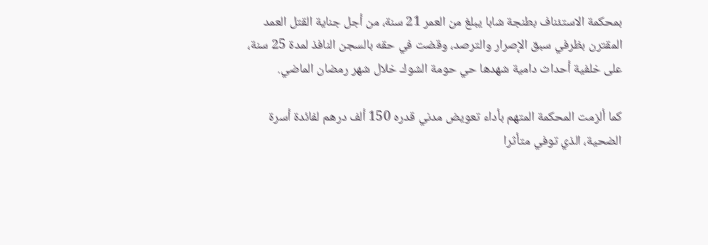بمحكمة الاستئناف بطنجة شابا يبلغ من العمر 21 سنة، من أجل جناية القتل العمد المقترن بظرفي سبق الإصرار والترصد، وقضت في حقه بالسجن النافذ لمدة 25 سنة، على خلفية أحداث دامية شهدها حي حومة الشوك خلال شهر رمضان الماضي.

كما ألزمت المحكمة المتهم بأداء تعويض مدني قدره 150 ألف درهم لفائدة أسرة الضحية، الذي توفي متأثرا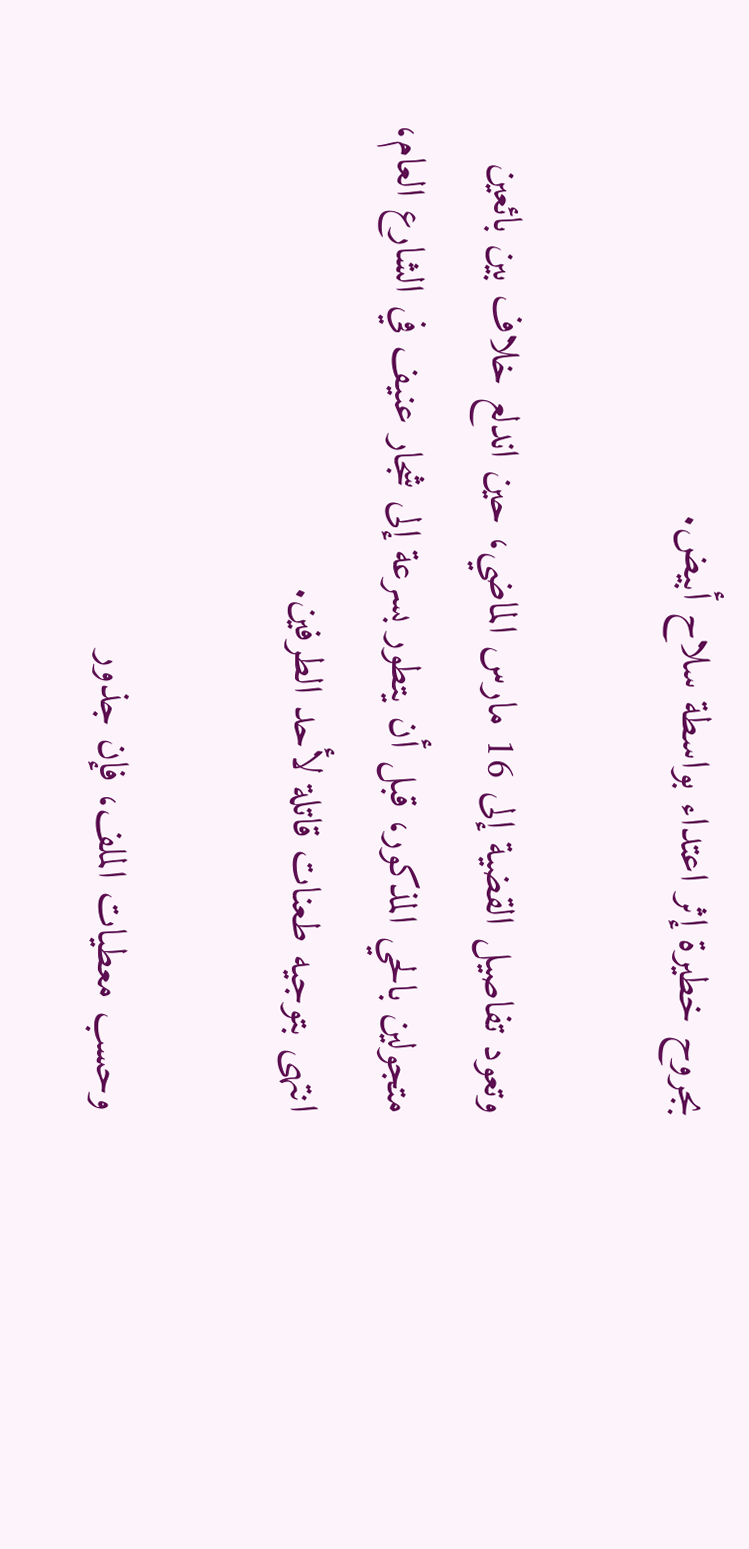بجروح خطيرة إثر اعتداء بواسطة سلاح أبيض.

وتعود تفاصيل القضية إلى 16 مارس الماضي، حين اندلع خلاف بين بائعين متجولين بالحي المذكور، قبل أن يتطور بسرعة إلى شجار عنيف في الشارع العام، انتهى بتوجيه طعنات قاتلة لأحد الطرفين.

وحسب معطيات الملف، فإن جذور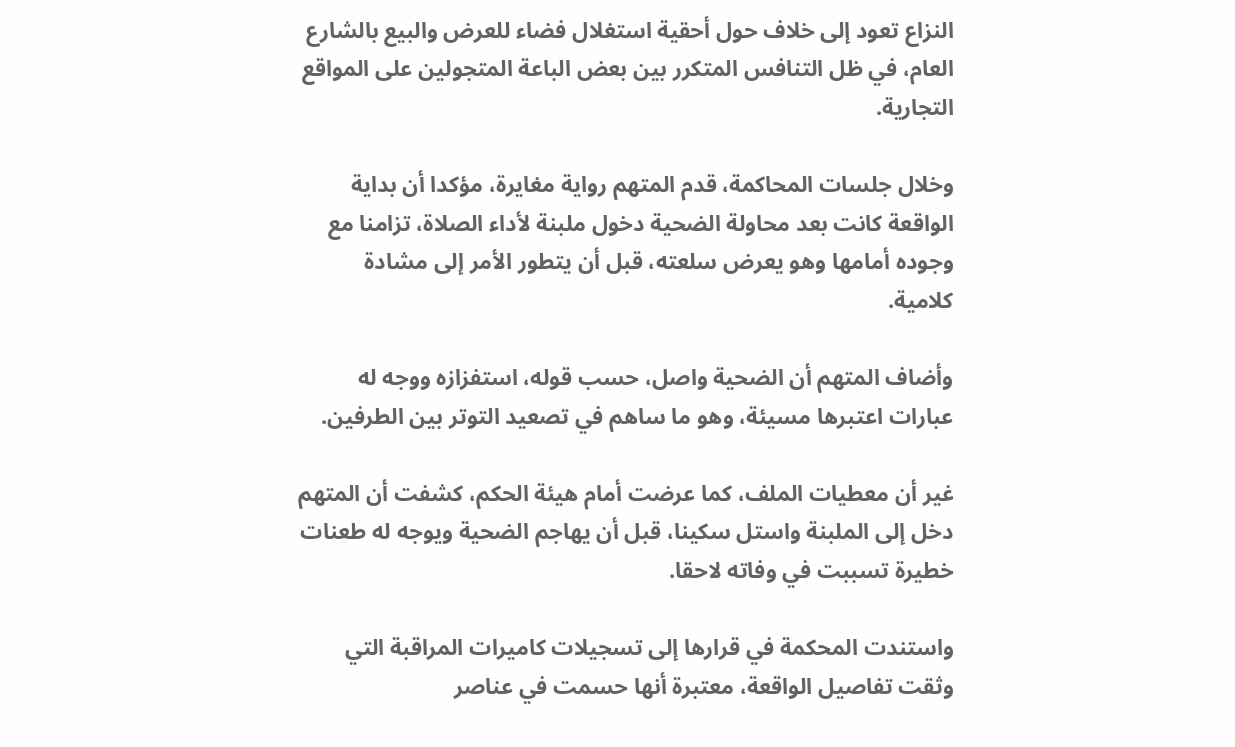النزاع تعود إلى خلاف حول أحقية استغلال فضاء للعرض والبيع بالشارع العام، في ظل التنافس المتكرر بين بعض الباعة المتجولين على المواقع التجارية.

وخلال جلسات المحاكمة، قدم المتهم رواية مغايرة، مؤكدا أن بداية الواقعة كانت بعد محاولة الضحية دخول ملبنة لأداء الصلاة، تزامنا مع وجوده أمامها وهو يعرض سلعته، قبل أن يتطور الأمر إلى مشادة كلامية.

وأضاف المتهم أن الضحية واصل، حسب قوله، استفزازه ووجه له عبارات اعتبرها مسيئة، وهو ما ساهم في تصعيد التوتر بين الطرفين.

غير أن معطيات الملف، كما عرضت أمام هيئة الحكم، كشفت أن المتهم دخل إلى الملبنة واستل سكينا، قبل أن يهاجم الضحية ويوجه له طعنات خطيرة تسببت في وفاته لاحقا.

واستندت المحكمة في قرارها إلى تسجيلات كاميرات المراقبة التي وثقت تفاصيل الواقعة، معتبرة أنها حسمت في عناصر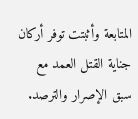المتابعة وأثبتت توفر أركان جناية القتل العمد مع سبق الإصرار والترصد.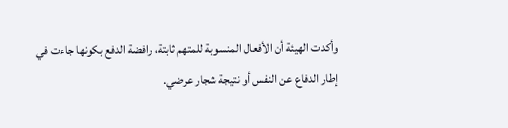وأكدت الهيئة أن الأفعال المنسوبة للمتهم ثابتة، رافضة الدفع بكونها جاءت في إطار الدفاع عن النفس أو نتيجة شجار عرضي.